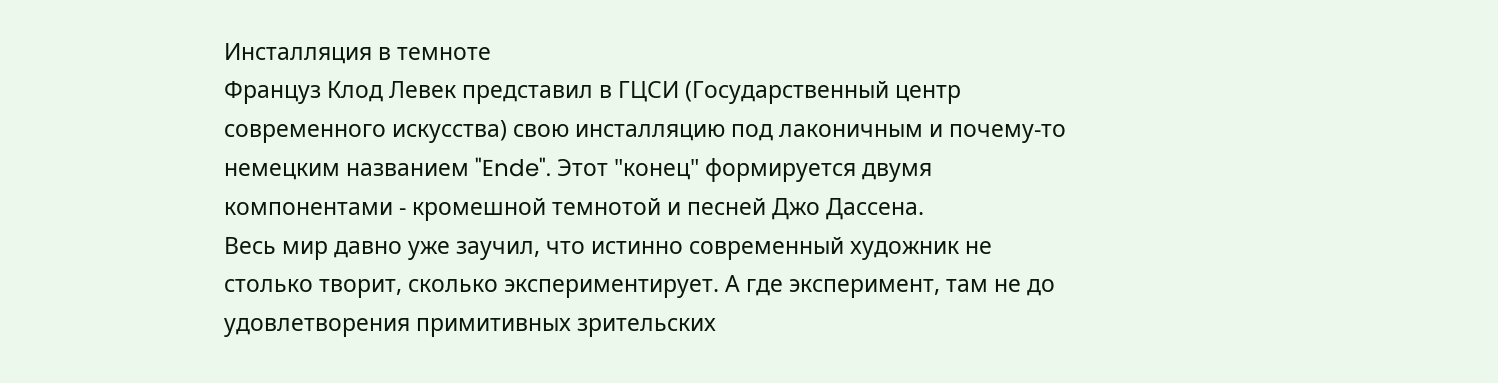Инсталляция в темноте
Француз Клод Левек представил в ГЦСИ (Государственный центр современного искусства) свою инсталляцию под лаконичным и почему-то немецким названием "Ende". Этот "конец" формируется двумя компонентами - кромешной темнотой и песней Джо Дассена.
Весь мир давно уже заучил, что истинно современный художник не столько творит, сколько экспериментирует. А где эксперимент, там не до удовлетворения примитивных зрительских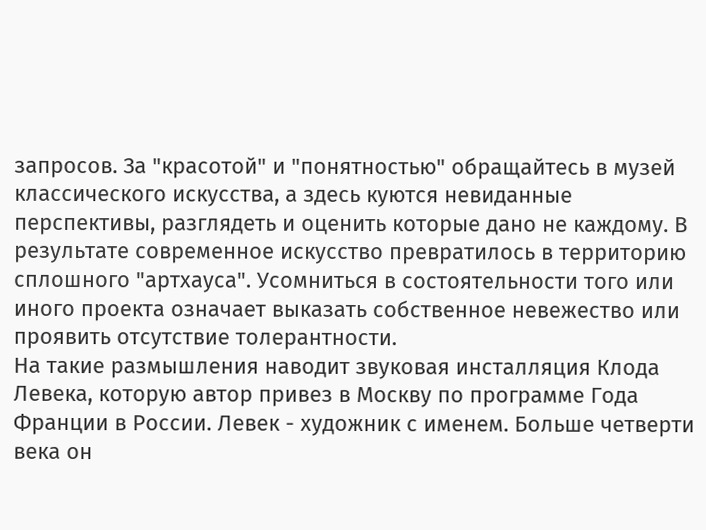запросов. За "красотой" и "понятностью" обращайтесь в музей классического искусства, а здесь куются невиданные перспективы, разглядеть и оценить которые дано не каждому. В результате современное искусство превратилось в территорию сплошного "артхауса". Усомниться в состоятельности того или иного проекта означает выказать собственное невежество или проявить отсутствие толерантности.
На такие размышления наводит звуковая инсталляция Клода Левека, которую автор привез в Москву по программе Года Франции в России. Левек - художник с именем. Больше четверти века он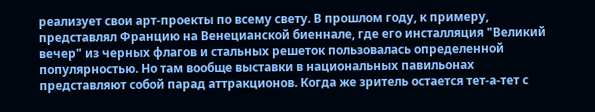реализует свои арт-проекты по всему свету. В прошлом году, к примеру, представлял Францию на Венецианской биеннале, где его инсталляция "Великий вечер" из черных флагов и стальных решеток пользовалась определенной популярностью. Но там вообще выставки в национальных павильонах представляют собой парад аттракционов. Когда же зритель остается тет-а-тет с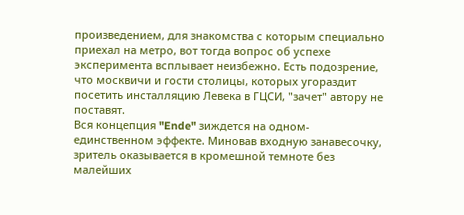произведением, для знакомства с которым специально приехал на метро, вот тогда вопрос об успехе эксперимента всплывает неизбежно. Есть подозрение, что москвичи и гости столицы, которых угораздит посетить инсталляцию Левека в ГЦСИ, "зачет" автору не поставят.
Вся концепция "Ende" зиждется на одном-единственном эффекте. Миновав входную занавесочку, зритель оказывается в кромешной темноте без малейших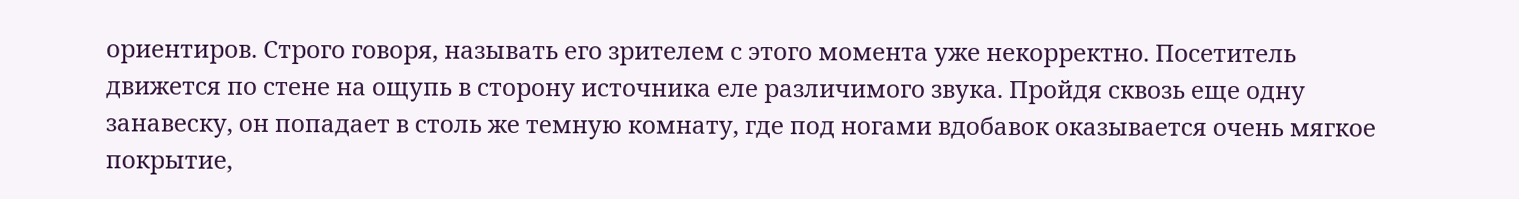ориентиров. Строго говоря, называть его зрителем с этого момента уже некорректно. Посетитель движется по стене на ощупь в сторону источника еле различимого звука. Пройдя сквозь еще одну занавеску, он попадает в столь же темную комнату, где под ногами вдобавок оказывается очень мягкое покрытие,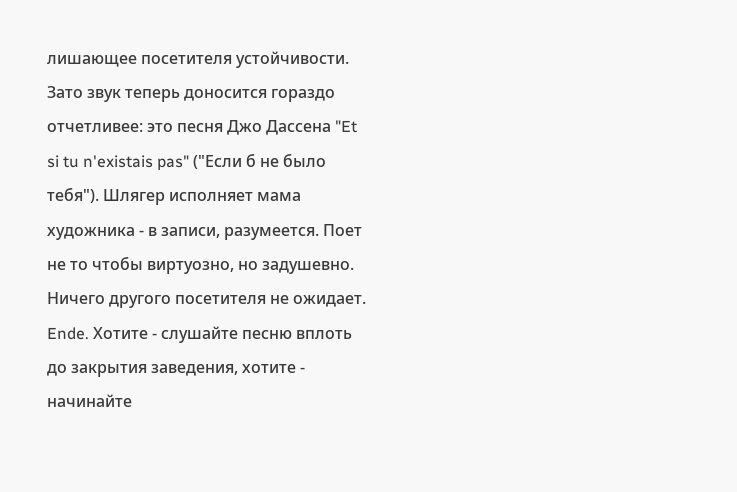лишающее посетителя устойчивости. Зато звук теперь доносится гораздо отчетливее: это песня Джо Дассена "Et si tu n'existais pas" ("Если б не было тебя"). Шлягер исполняет мама художника - в записи, разумеется. Поет не то чтобы виртуозно, но задушевно. Ничего другого посетителя не ожидает. Ende. Хотите - слушайте песню вплоть до закрытия заведения, хотите - начинайте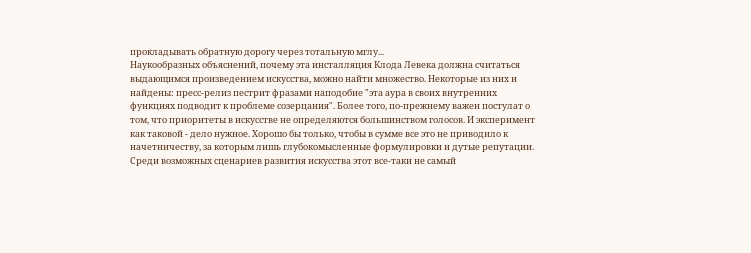прокладывать обратную дорогу через тотальную мглу...
Наукообразных объяснений, почему эта инсталляция Клода Левека должна считаться выдающимся произведением искусства, можно найти множество. Некоторые из них и найдены: пресс-релиз пестрит фразами наподобие "эта аура в своих внутренних функциях подводит к проблеме созерцания". Более того, по-прежнему важен постулат о том, что приоритеты в искусстве не определяются большинством голосов. И эксперимент как таковой - дело нужное. Хорошо бы только, чтобы в сумме все это не приводило к начетничеству, за которым лишь глубокомысленные формулировки и дутые репутации. Среди возможных сценариев развития искусства этот все-таки не самый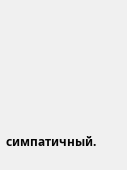симпатичный.